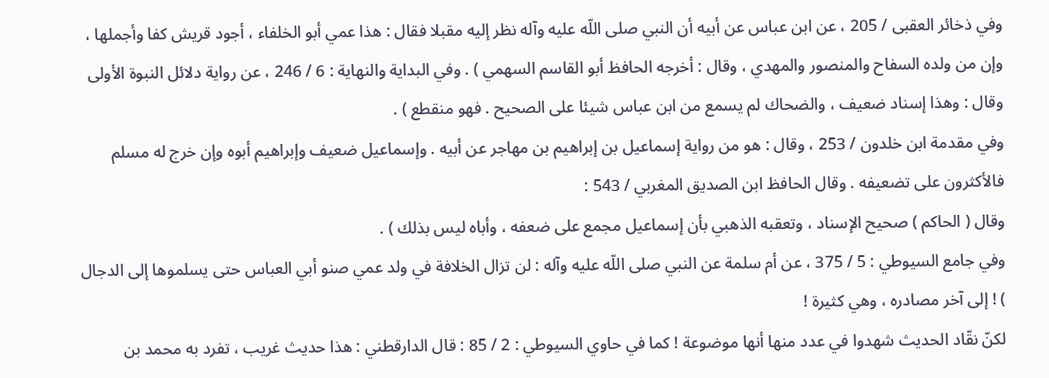وفي ذخائر العقبى / 205 ، عن ابن عباس عن أبيه أن النبي صلى اللّه عليه وآله نظر إليه مقبلا فقال : هذا عمي أبو الخلفاء ، أجود قريش كفا وأجملها ، وإن من ولده السفاح والمنصور والمهدي ، وقال : أخرجه الحافظ أبو القاسم السهمي ) . وفي البداية والنهاية : 6 / 246 ، عن رواية دلائل النبوة الأولى وقال : وهذا إسناد ضعيف ، والضحاك لم يسمع من ابن عباس شيئا على الصحيح . فهو منقطع ) .
وفي مقدمة ابن خلدون / 253 ، وقال : هو من رواية إسماعيل بن إبراهيم بن مهاجر عن أبيه . وإسماعيل ضعيف وإبراهيم أبوه وإن خرج له مسلم فالأكثرون على تضعيفه . وقال الحافظ ابن الصديق المغربي / 543 :
وقال ( الحاكم ) صحيح الإسناد ، وتعقبه الذهبي بأن إسماعيل مجمع على ضعفه ، وأباه ليس بذلك ) .
وفي جامع السيوطي : 5 / 375 ، عن أم سلمة عن النبي صلى اللّه عليه وآله : لن تزال الخلافة في ولد عمي صنو أبي العباس حتى يسلموها إلى الدجال ) ! إلى آخر مصادره ، وهي كثيرة !
لكنّ نقّاد الحديث شهدوا في عدد منها أنها موضوعة ! كما في حاوي السيوطي : 2 / 85 : قال الدارقطني : هذا حديث غريب ، تفرد به محمد بن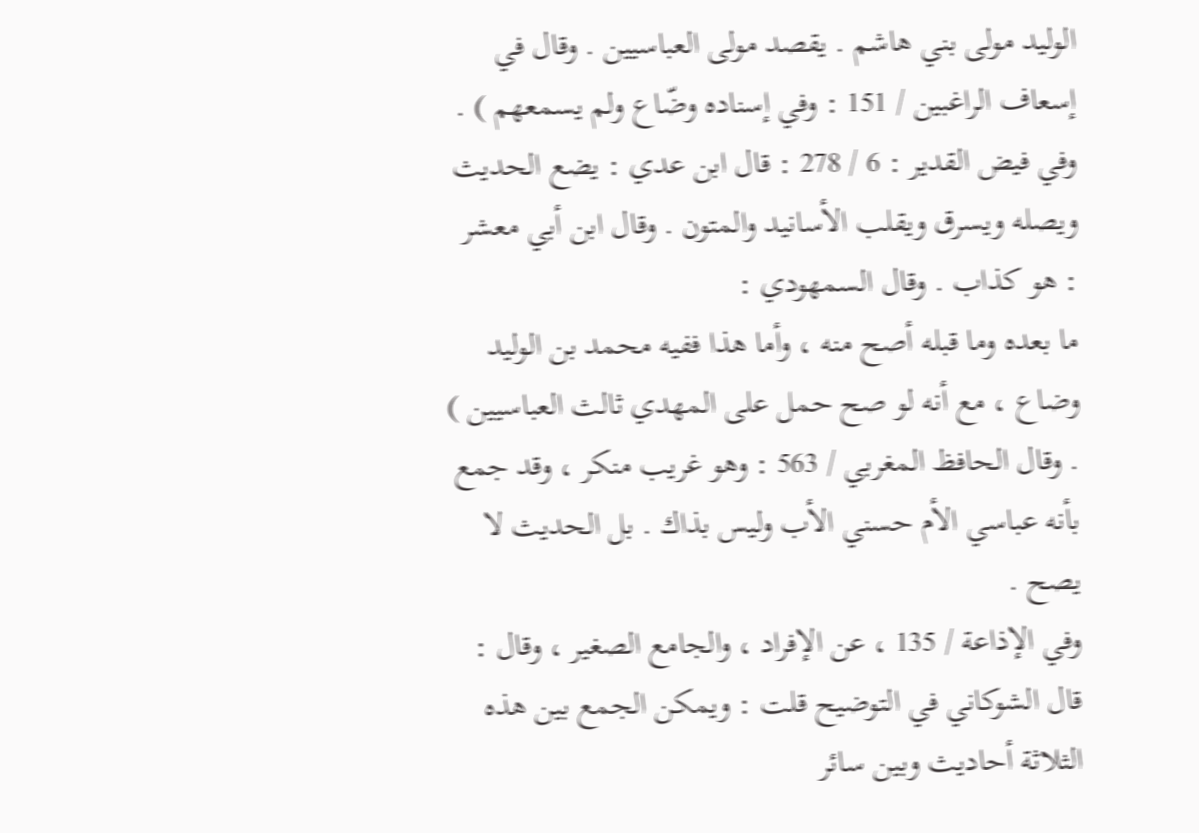الوليد مولى بني هاشم . يقصد مولى العباسيين . وقال في إسعاف الراغبين / 151 : وفي إسناده وضّاع ولم يسمعهم ) . وفي فيض القدير : 6 / 278 : قال ابن عدي : يضع الحديث ويصله ويسرق ويقلب الأسانيد والمتون . وقال ابن أبي معشر : هو كذاب . وقال السمهودي :
ما بعده وما قبله أصح منه ، وأما هذا ففيه محمد بن الوليد وضاع ، مع أنه لو صح حمل على المهدي ثالث العباسيين ) . وقال الحافظ المغربي / 563 : وهو غريب منكر ، وقد جمع بأنه عباسي الأم حسني الأب وليس بذاك . بل الحديث لا يصح .
وفي الإذاعة / 135 ، عن الإفراد ، والجامع الصغير ، وقال : قال الشوكاني في التوضيح قلت : ويمكن الجمع بين هذه الثلاثة أحاديث وبين سائر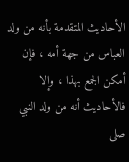الأحاديث المتقدمة بأنه من ولد العباس من جهة أمه ، فإن أمكن الجمع بهذا ، وإلا فالأحاديث أنه من ولد النبي صلى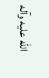اللّه عليه وآله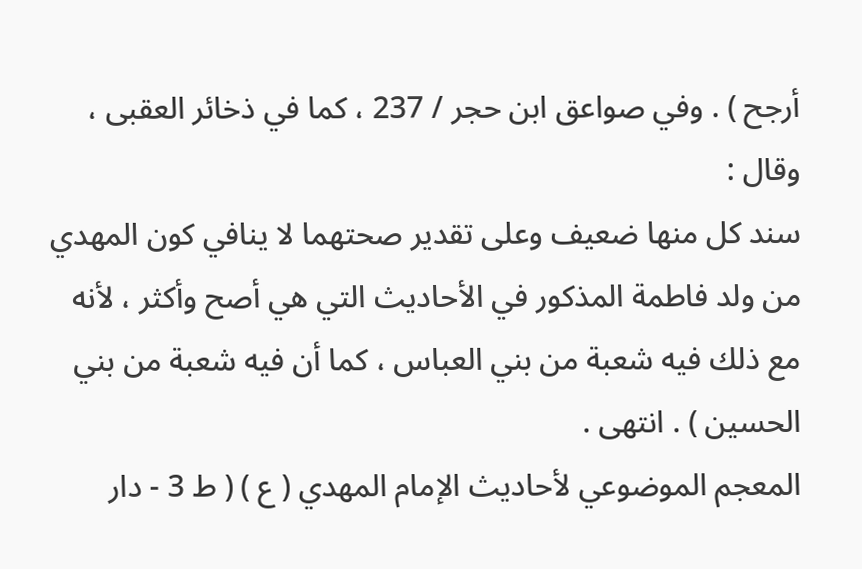أرجح ) . وفي صواعق ابن حجر / 237 ، كما في ذخائر العقبى ، وقال :
سند كل منها ضعيف وعلى تقدير صحتهما لا ينافي كون المهدي من ولد فاطمة المذكور في الأحاديث التي هي أصح وأكثر ، لأنه مع ذلك فيه شعبة من بني العباس ، كما أن فيه شعبة من بني الحسين ) . انتهى .
المعجم الموضوعي لأحاديث الإمام المهدي ( ع ) ( ط 3 - دار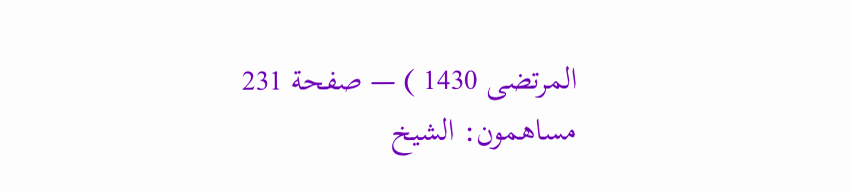المرتضى 1430 ) — صفحة 231
مساهمون: الشيخ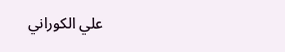علي الكوراني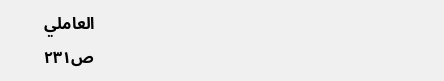العاملي
ص٢٣١